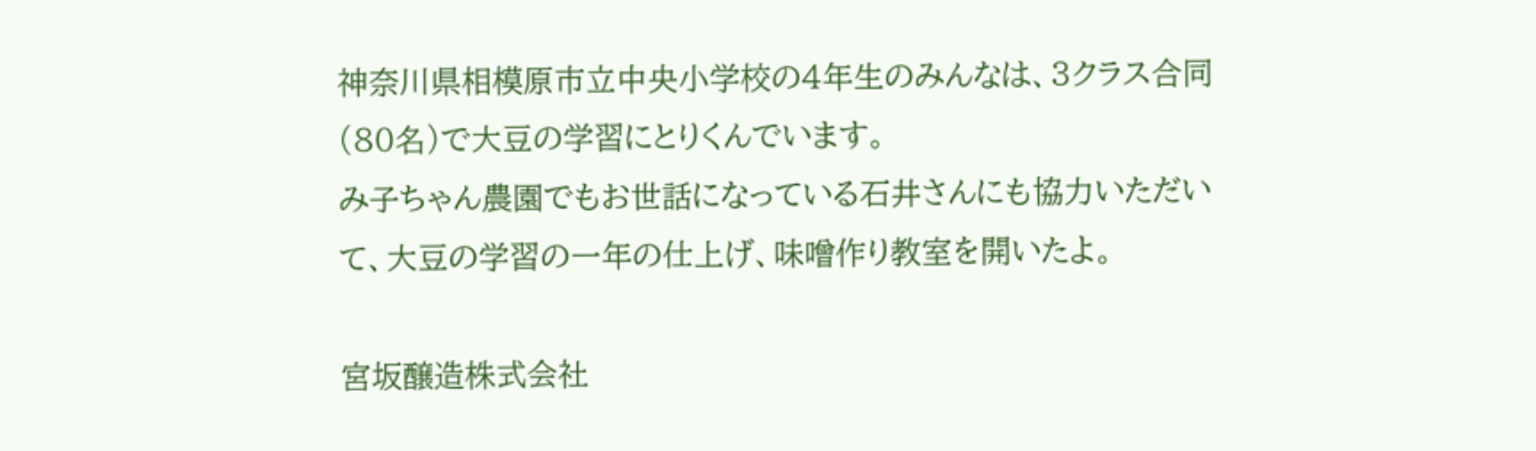神奈川県相模原市立中央小学校の4年生のみんなは、3クラス合同(80名)で大豆の学習にとりくんでいます。
み子ちゃん農園でもお世話になっている石井さんにも協力いただいて、大豆の学習の一年の仕上げ、味噌作り教室を開いたよ。

宮坂醸造株式会社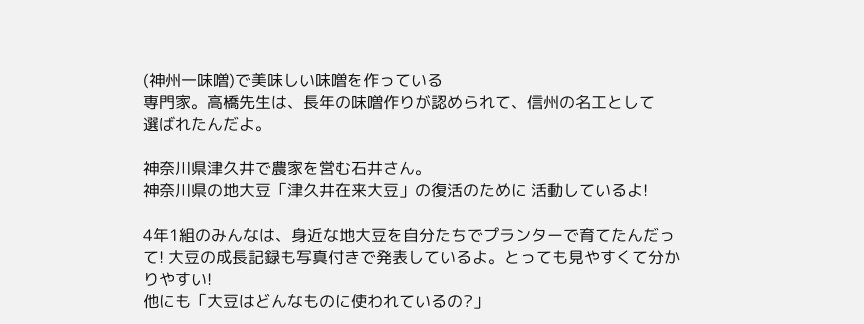(神州一味噌)で美味しい味噌を作っている
専門家。高橋先生は、長年の味噌作りが認められて、信州の名工として
選ばれたんだよ。

神奈川県津久井で農家を営む石井さん。
神奈川県の地大豆「津久井在来大豆」の復活のために 活動しているよ!

4年1組のみんなは、身近な地大豆を自分たちでプランターで育てたんだって! 大豆の成長記録も写真付きで発表しているよ。とっても見やすくて分かりやすい!
他にも「大豆はどんなものに使われているの?」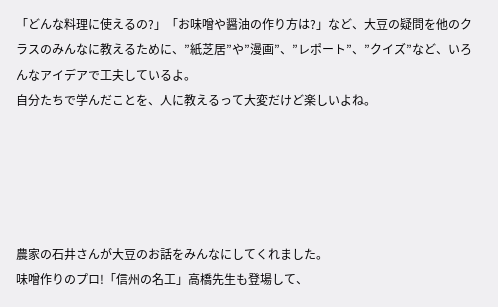「どんな料理に使えるの?」「お味噌や醤油の作り方は?」など、大豆の疑問を他のクラスのみんなに教えるために、”紙芝居”や”漫画”、”レポート”、”クイズ”など、いろんなアイデアで工夫しているよ。
自分たちで学んだことを、人に教えるって大変だけど楽しいよね。





農家の石井さんが大豆のお話をみんなにしてくれました。
味噌作りのプロ!「信州の名工」高橋先生も登場して、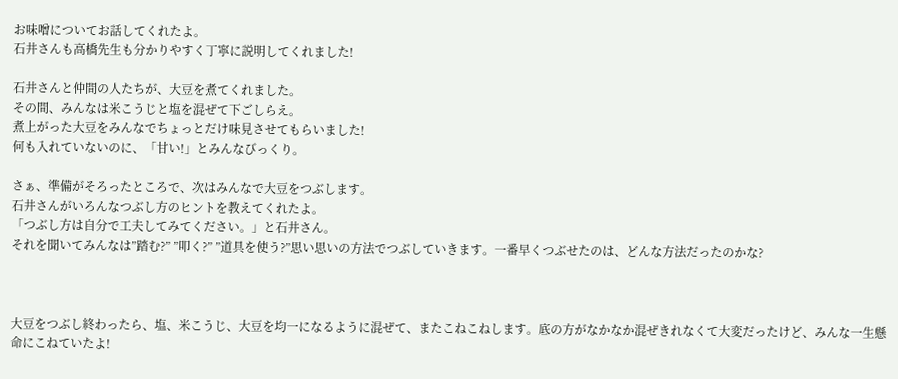お味噌についてお話してくれたよ。
石井さんも高橋先生も分かりやすく丁寧に説明してくれました!

石井さんと仲間の人たちが、大豆を煮てくれました。
その間、みんなは米こうじと塩を混ぜて下ごしらえ。
煮上がった大豆をみんなでちょっとだけ味見させてもらいました!
何も入れていないのに、「甘い!」とみんなびっくり。

さぁ、準備がそろったところで、次はみんなで大豆をつぶします。
石井さんがいろんなつぶし方のヒントを教えてくれたよ。
「つぶし方は自分で工夫してみてください。」と石井さん。
それを聞いてみんなは”踏む?” ”叩く?” ”道具を使う?”思い思いの方法でつぶしていきます。一番早くつぶせたのは、どんな方法だったのかな?



大豆をつぶし終わったら、塩、米こうじ、大豆を均一になるように混ぜて、またこねこねします。底の方がなかなか混ぜきれなくて大変だったけど、みんな一生懸命にこねていたよ!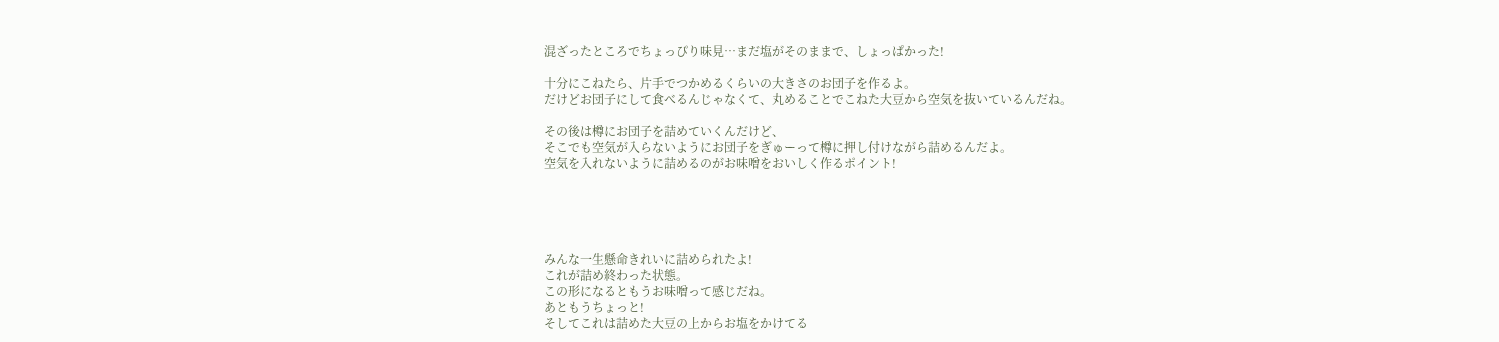混ざったところでちょっぴり味見…まだ塩がそのままで、しょっぱかった!

十分にこねたら、片手でつかめるくらいの大きさのお団子を作るよ。
だけどお団子にして食べるんじゃなくて、丸めることでこねた大豆から空気を抜いているんだね。

その後は樽にお団子を詰めていくんだけど、
そこでも空気が入らないようにお団子をぎゅーって樽に押し付けながら詰めるんだよ。
空気を入れないように詰めるのがお味噌をおいしく作るポイント!





みんな一生懸命きれいに詰められたよ!
これが詰め終わった状態。
この形になるともうお味噌って感じだね。
あともうちょっと!
そしてこれは詰めた大豆の上からお塩をかけてる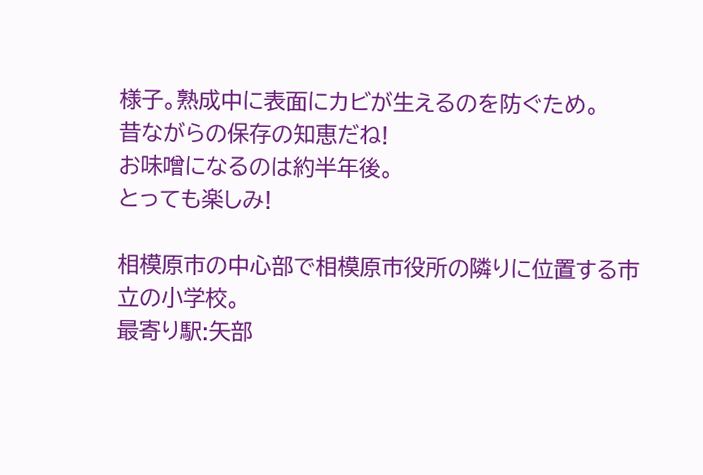様子。熟成中に表面にカビが生えるのを防ぐため。
昔ながらの保存の知恵だね!
お味噌になるのは約半年後。
とっても楽しみ!

相模原市の中心部で相模原市役所の隣りに位置する市立の小学校。
最寄り駅:矢部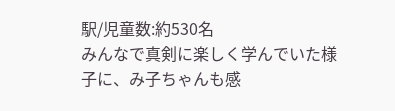駅/児童数:約530名
みんなで真剣に楽しく学んでいた様子に、み子ちゃんも感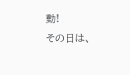動!
その日は、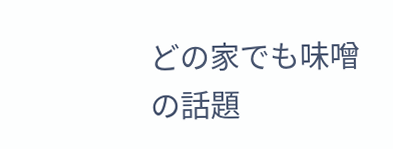どの家でも味噌の話題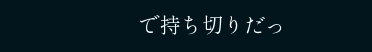で持ち切りだっ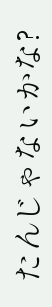たんじゃないかな?